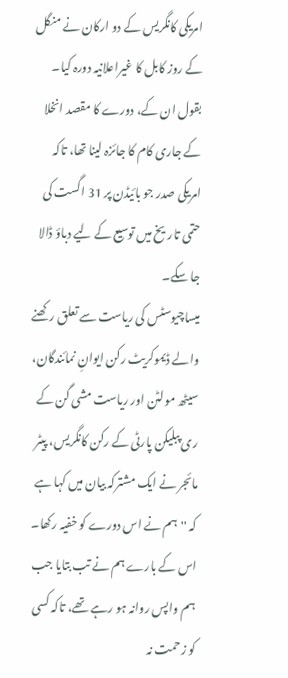امریکی کانگریس کے دو ارکان نے منگل کے روز کابل کا غیراعلانیہ دورہ کیا۔ بقول ان کے، دورے کا مقصد انخلا کے جاری کام کا جائزہ لینا تھا، تاکہ امریکی صدر جو بائیڈن پر 31 اگست کی حتمی تاریخ میں توسیع کے لیے دباؤ ڈالا جا سکے۔
میساچیوسٹس کی ریاست سے تعلق رکھنے والے ڈیموکریٹ رکن ایوانِ نمائندگان، سیٹھ مولٹن اور ریاست مشی گن کے ری پبلیکن پارٹی کے رکن کانگریس، پیٹر مائجر نے ایک مشترکہ بیان میں کہا ہے کہ ''ہم نے اس دورے کو خفیہ رکھا۔ اس کے بارے ہم نے تب بتایا جب ہم واپس روانہ ہو رہے تھے، تاکہ کسی کو زحمت نہ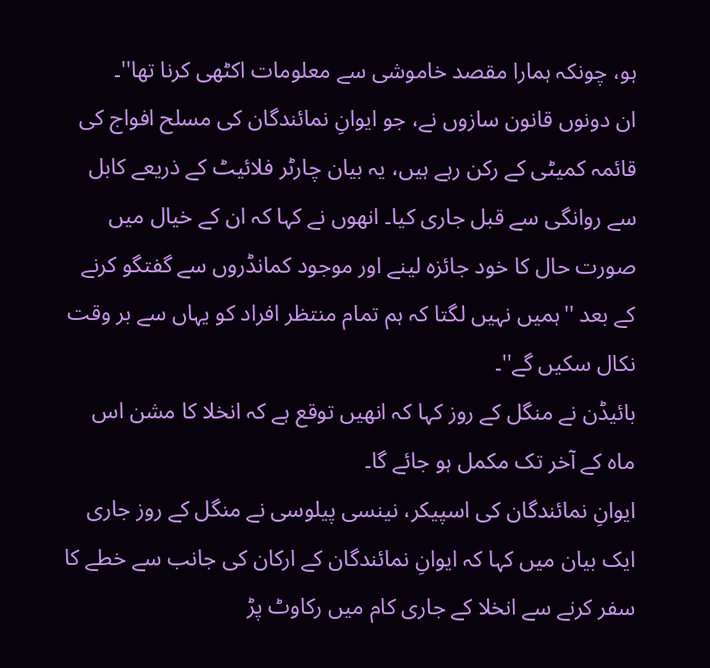ہو، چونکہ ہمارا مقصد خاموشی سے معلومات اکٹھی کرنا تھا''۔
ان دونوں قانون سازوں نے، جو ایوانِ نمائندگان کی مسلح افواج کی قائمہ کمیٹی کے رکن رہے ہیں، یہ بیان چارٹر فلائیٹ کے ذریعے کابل سے روانگی سے قبل جاری کیا۔ انھوں نے کہا کہ ان کے خیال میں صورت حال کا خود جائزہ لینے اور موجود کمانڈروں سے گفتگو کرنے کے بعد ''ہمیں نہیں لگتا کہ ہم تمام منتظر افراد کو یہاں سے بر وقت نکال سکیں گے''۔
بائیڈن نے منگل کے روز کہا کہ انھیں توقع ہے کہ انخلا کا مشن اس ماہ کے آخر تک مکمل ہو جائے گا۔
ایوانِ نمائندگان کی اسپیکر، نینسی پیلوسی نے منگل کے روز جاری ایک بیان میں کہا کہ ایوانِ نمائندگان کے ارکان کی جانب سے خطے کا سفر کرنے سے انخلا کے جاری کام میں رکاوٹ پڑ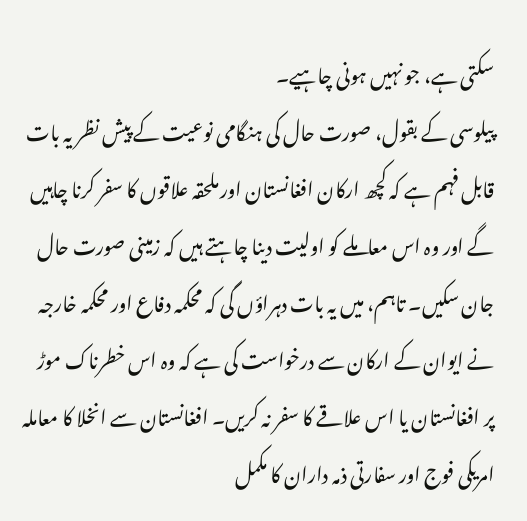سکتی ہے، جو نہیں ہونی چاہیے۔
پیلوسی کے بقول، صورت حال کی ہنگامی نوعیت کے پیش نظر یہ بات قابل فہم ہے کہ کچھ ارکان افغانستان اور ملحقہ علاقوں کا سفر کرنا چاہیں گے اور وہ اس معاملے کو اولیت دینا چاہتے ہیں کہ زمینی صورت حال جان سکیں۔ تاہم، میں یہ بات دہراؤں گی کہ محکمہ دفاع اور محکمہ خارجہ نے ایوان کے ارکان سے درخواست کی ہے کہ وہ اس خطرناک موڑ پر افغانستان یا اس علاقے کا سفر نہ کریں۔ افغانستان سے انخلا کا معاملہ امریکی فوج اور سفارتی ذمہ داران کا مکمل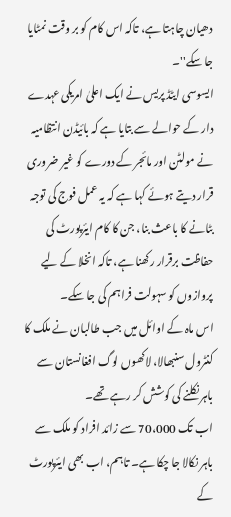دھیان چاہتا ہے، تاکہ اس کام کو بر وقت نمٹایا جا سکے''۔
ایسوسی ایٹڈ پریس نے ایک اعلیٰ امریکی عہدے دار کے حوالے سے بتایا ہے کہ بائیڈن انتظامیہ نے مولٹن اور مائجر کے دورے کو غیر ضروری قرار دیتے ہوئے کہا ہے کہ یہ عمل فوج کی توجہ بٹانے کا باعث بنا، جن کا کام ایئرپورٹ کی حفاظت برقرار رکھنا ہے، تاکہ انخلا کے لیے پروازوں کو سہولت فراہم کی جا سکے۔
اس ماہ کے اوائل میں جب طالبان نے ملک کا کنٹرول سنبھالا، لاکھوں لوگ افغانستان سے باہر نکلنے کی کوشش کر رہے تھے۔
اب تک 70،000 سے زائد افراد کو ملک سے باہر نکالا جا چکا ہے۔ تاہم، اب بھی ایئرپورٹ کے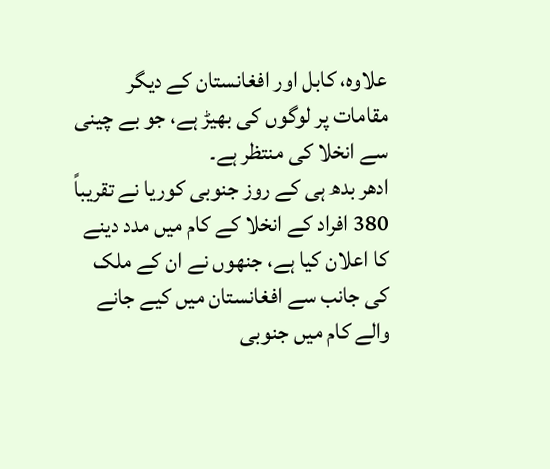علاوہ، کابل اور افغانستان کے دیگر مقامات پر لوگوں کی بھیڑ ہے، جو بے چینی سے انخلا کی منتظر ہے۔
ادھر بدھ ہی کے روز جنوبی کوریا نے تقریباً 380 افراد کے انخلا کے کام میں مدد دینے کا اعلان کیا ہے، جنھوں نے ان کے ملک کی جانب سے افغانستان میں کیے جانے والے کام میں جنوبی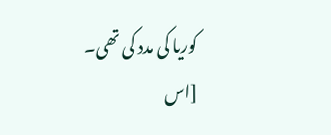کوریا کی مدد کی تھی۔
[اس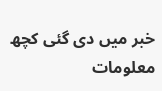خبر میں دی گئی کچھ معلومات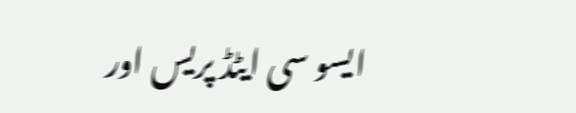ایسو سی ایٹڈ پریس اور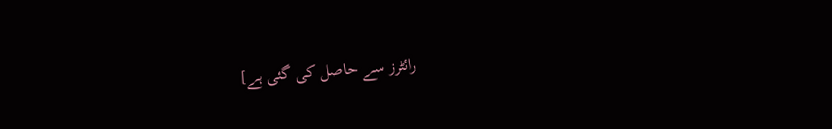رائٹرز سے حاصل کی گئی ہے]